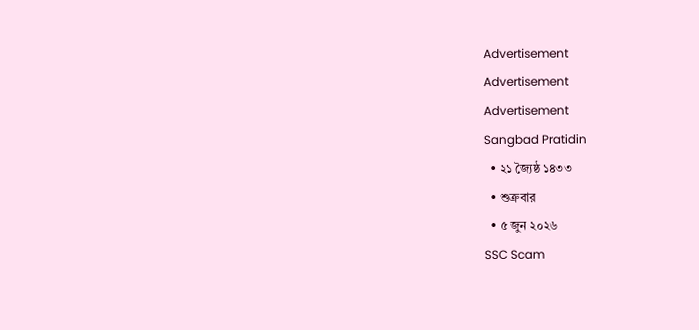Advertisement
Advertisement
Advertisement
Sangbad Pratidin
  • ২১ জ্যৈষ্ঠ ১৪৩৩
  • শুক্রবার
  • ৫ জুন ২০২৬
SSC Scam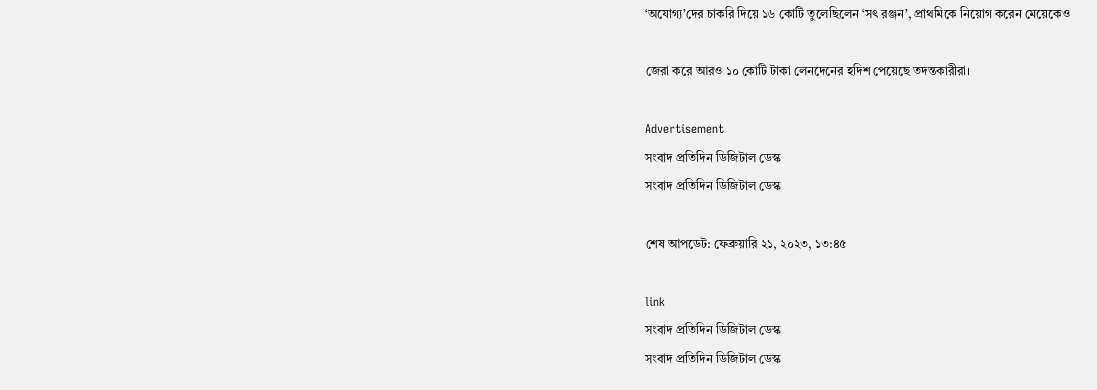‘অযোগ্য’দের চাকরি দিয়ে ১৬ কোটি তুলেছিলেন ‘সৎ রঞ্জন’, প্রাথমিকে নিয়োগ করেন মেয়েকেও

জেরা করে আরও ১০ কোটি টাকা লেনদেনের হদিশ পেয়েছে তদন্তকারীরা।

Advertisement
সংবাদ প্রতিদিন ডিজিটাল ডেস্ক
সংবাদ প্রতিদিন ডিজিটাল ডেস্ক

শেষ আপডেট: ফেব্রুয়ারি ২১, ২০২৩, ১৩:৪৫

link
সংবাদ প্রতিদিন ডিজিটাল ডেস্ক
সংবাদ প্রতিদিন ডিজিটাল ডেস্ক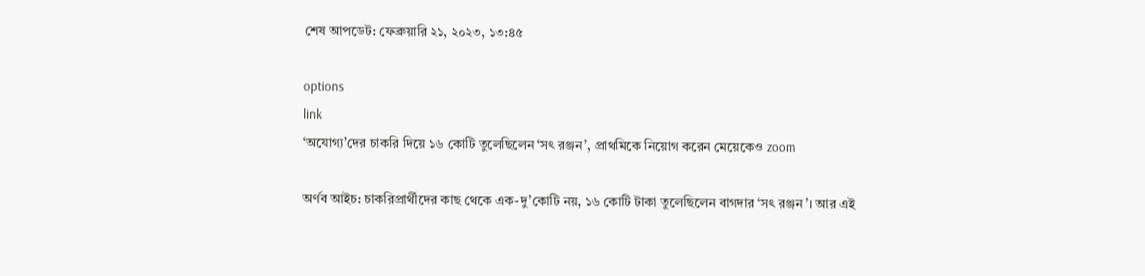শেষ আপডেট: ফেব্রুয়ারি ২১, ২০২৩, ১৩:৪৫

options
link
‘অযোগ্য’দের চাকরি দিয়ে ১৬ কোটি তুলেছিলেন ‘সৎ রঞ্জন’, প্রাথমিকে নিয়োগ করেন মেয়েকেও zoom

অর্ণব আইচ: চাকরিপ্রার্থীদের কাছ থেকে এক-দু’কোটি নয়, ১৬ কোটি টাকা তুলেছিলেন বাগদার ‘সৎ রঞ্জন’। আর এই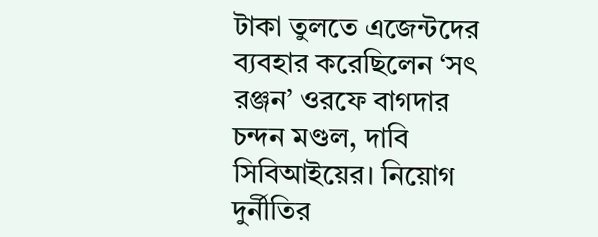টাকা তুলতে এজেন্টদের ব্যবহার করেছিলেন ‘সৎ রঞ্জন’ ওরফে বাগদার চন্দন মণ্ডল, দাবি সিবিআইয়ের। নিয়োগ দুর্নীতির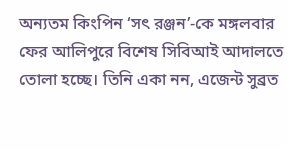অন্যতম কিংপিন ‘সৎ রঞ্জন’-কে মঙ্গলবার ফের আলিপুরে বিশেষ সিবিআই আদালতে তোলা হচ্ছে। তিনি একা নন, এজেন্ট সুব্রত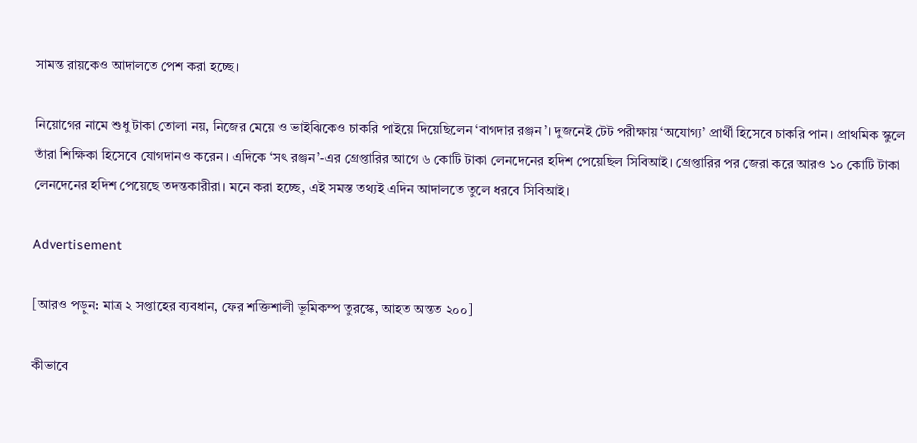সামন্ত রায়কেও আদালতে পেশ করা হচ্ছে।

নিয়োগের নামে শুধু টাকা তোলা নয়, নিজের মেয়ে ও ভাইঝিকেও চাকরি পাইয়ে দিয়েছিলেন ‘বাগদার রঞ্জন’। দুজনেই টেট পরীক্ষায় ‘অযোগ্য’ প্রার্থী হিসেবে চাকরি পান। প্রাথমিক স্কুলে তাঁরা শিক্ষিকা হিসেবে যোগদানও করেন। এদিকে ‘সৎ রঞ্জন’-এর গ্রেপ্তারির আগে ৬ কোটি টাকা লেনদেনের হদিশ পেয়েছিল সিবিআই। গ্রেপ্তারির পর জেরা করে আরও ১০ কোটি টাকা লেনদেনের হদিশ পেয়েছে তদন্তকারীরা। মনে করা হচ্ছে, এই সমস্ত তথ্যই এদিন আদালতে তুলে ধরবে সিবিআই।

Advertisement

[আরও পড়ুন: মাত্র ২ সপ্তাহের ব্যবধান, ফের শক্তিশালী ভূমিকম্প তুরস্কে, আহত অন্তত ২০০]

কীভাবে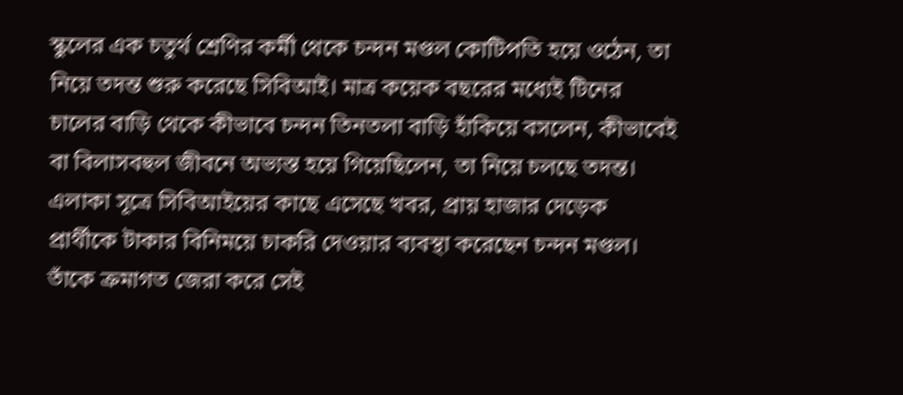স্কুলের এক চতুর্থ শ্রেণির কর্মী থেকে চন্দন মণ্ডল কোটিপতি হয়ে ওঠেন, তা নিয়ে তদন্ত শুরু করেছে সিবিআই। মাত্র কয়েক বছরের মধ্যেই টিনের চালের বাড়ি থেকে কীভাবে চন্দন তিনতলা বাড়ি হাঁকিয়ে বসলেন, কীভাবেই বা বিলাসবহুল জীবনে অভ্যস্ত হয়ে গিয়েছিলেন, তা নিয়ে চলছে তদন্ত। এলাকা সূত্রে সিবিআইয়ের কাছে এসেছে খবর, প্রায় হাজার দেড়েক প্রার্থীকে টাকার বিনিময়ে চাকরি দেওয়ার ব্যবস্থা করেছেন চন্দন মণ্ডল। তাঁকে ক্রমাগত জেরা করে সেই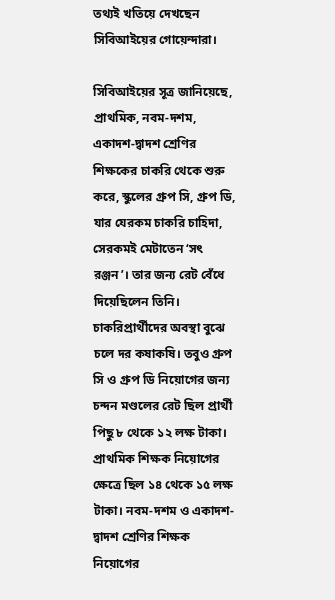তথ্যই খতিয়ে দেখছেন সিবিআইয়ের গোয়েন্দারা।

সিবিআইয়ের সূত্র জানিয়েছে, প্রাথমিক, নবম-দশম, একাদশ-দ্বাদশ শ্রেণির শিক্ষকের চাকরি থেকে শুরু করে, স্কুলের গ্রুপ সি, গ্রুপ ডি, যার যেরকম চাকরি চাহিদা, সেরকমই মেটাতেন ‘সৎ রঞ্জন’। তার জন্য রেট বেঁধে দিয়েছিলেন তিনি। চাকরিপ্রার্থীদের অবস্থা বুঝে চলে দর কষাকষি। তবুও গ্রুপ সি ও গ্রুপ ডি নিয়োগের জন্য চন্দন মণ্ডলের রেট ছিল প্রার্থী পিছু ৮ থেকে ১২ লক্ষ টাকা। প্রাথমিক শিক্ষক নিয়োগের ক্ষেত্রে ছিল ১৪ থেকে ১৫ লক্ষ টাকা। নবম-দশম ও একাদশ-দ্বাদশ শ্রেণির শিক্ষক নিয়োগের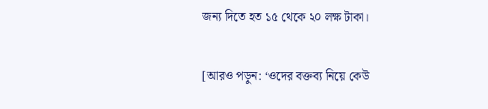জন্য দিতে হত ১৫ থেকে ২০ লক্ষ টাকা।

[আরও পড়ুন: ‘ওদের বক্তব্য নিয়ে কেউ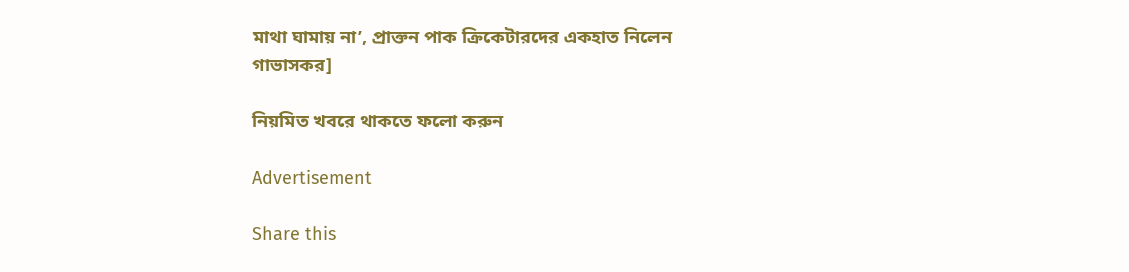মাথা ঘামায় না’, প্রাক্তন পাক ক্রিকেটারদের একহাত নিলেন গাভাসকর]

নিয়মিত খবরে থাকতে ফলো করুন

Advertisement

Share this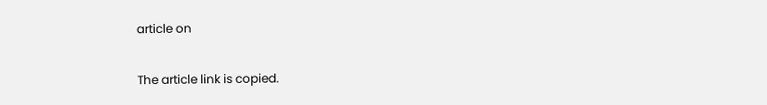article on

The article link is copied.